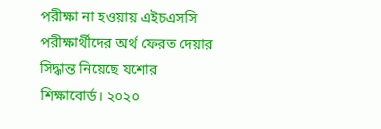পরীক্ষা না হওয়ায় এইচএসসি পরীক্ষার্থীদের অর্থ ফেরত দেয়ার সিদ্ধান্ত নিয়েছে যশোর শিক্ষাবোর্ড। ২০২০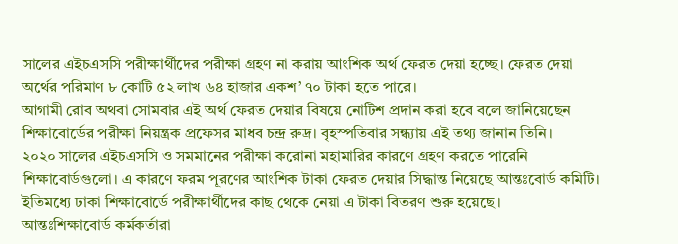সালের এইচএসসি পরীক্ষার্থীদের পরীক্ষা গ্রহণ না করায় আংশিক অর্থ ফেরত দেয়া হচ্ছে। ফেরত দেয়া অর্থের পরিমাণ ৮ কোটি ৫২ লাখ ৬৪ হাজার একশ’ ৭০ টাকা হতে পারে।
আগামী রোব অথবা সোমবার এই অর্থ ফেরত দেয়ার বিষয়ে নোটিশ প্রদান করা হবে বলে জানিয়েছেন শিক্ষাবোর্ডের পরীক্ষা নিয়ন্ত্রক প্রফেসর মাধব চন্দ্র রুদ্র। বৃহস্পতিবার সন্ধ্যায় এই তথ্য জানান তিনি।
২০২০ সালের এইচএসসি ও সমমানের পরীক্ষা করোনা মহামারির কারণে গ্রহণ করতে পারেনি শিক্ষাবোর্ডগুলো। এ কারণে ফরম পূরণের আংশিক টাকা ফেরত দেয়ার সিদ্ধান্ত নিয়েছে আন্তঃবোর্ড কমিটি। ইতিমধ্যে ঢাকা শিক্ষাবোর্ডে পরীক্ষার্থীদের কাছ থেকে নেয়া এ টাকা বিতরণ শুরু হয়েছে।
আন্তঃশিক্ষাবোর্ড কর্মকর্তারা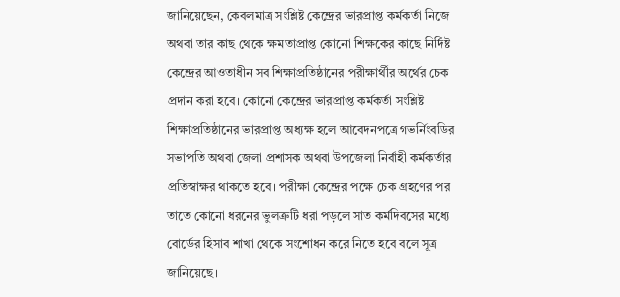জানিয়েছেন, কেবলমাত্র সংশ্লিষ্ট কেন্দ্রের ভারপ্রাপ্ত কর্মকর্তা নিজে অথবা তার কাছ থেকে ক্ষমতাপ্রাপ্ত কোনো শিক্ষকের কাছে নির্দিষ্ট কেন্দ্রের আওতাধীন সব শিক্ষাপ্রতিষ্ঠানের পরীক্ষার্থীর অর্থের চেক প্রদান করা হবে। কোনো কেন্দ্রের ভারপ্রাপ্ত কর্মকর্তা সংশ্লিষ্ট শিক্ষাপ্রতিষ্ঠানের ভারপ্রাপ্ত অধ্যক্ষ হলে আবেদনপত্রে গভর্নিংবডির সভাপতি অথবা জেলা প্রশাসক অথবা উপজেলা নির্বাহী কর্মকর্তার প্রতিস্বাক্ষর থাকতে হবে। পরীক্ষা কেন্দ্রের পক্ষে চেক গ্রহণের পর তাতে কোনো ধরনের ভুলত্রুটি ধরা পড়লে সাত কর্মদিবসের মধ্যে বোর্ডের হিসাব শাখা থেকে সংশোধন করে নিতে হবে বলে সূত্র জানিয়েছে।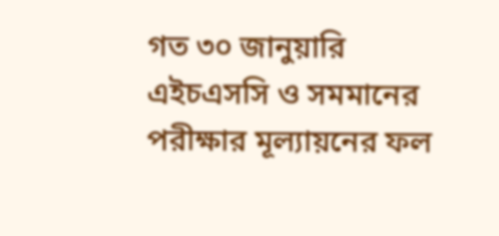গত ৩০ জানুয়ারি এইচএসসি ও সমমানের পরীক্ষার মূল্যায়নের ফল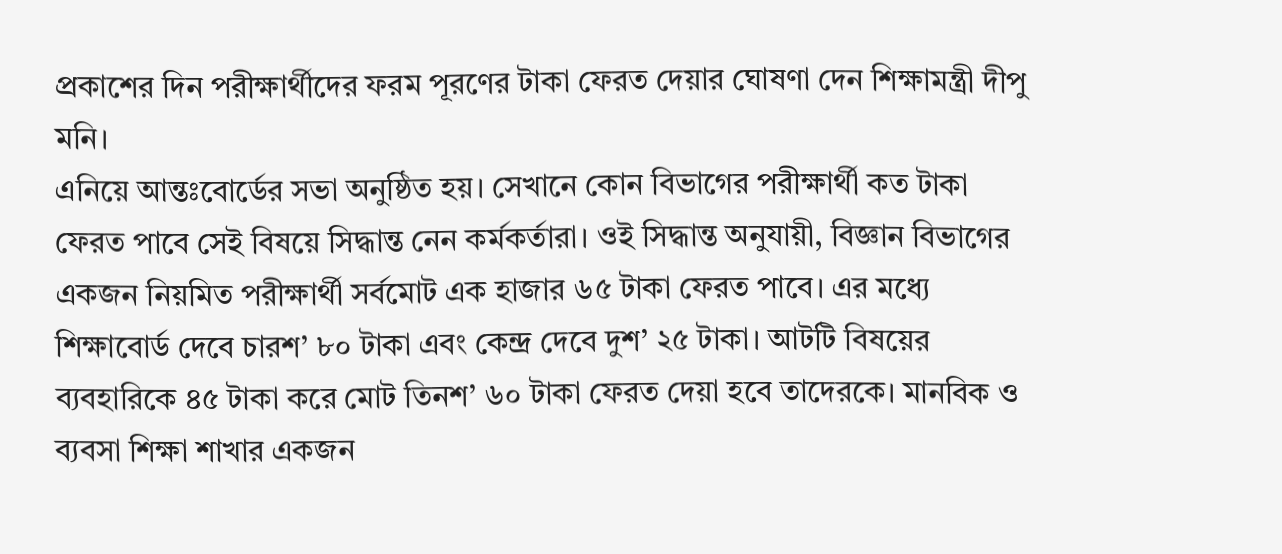প্রকাশের দিন পরীক্ষার্থীদের ফরম পূরণের টাকা ফেরত দেয়ার ঘোষণা দেন শিক্ষামন্ত্রী দীপু মনি।
এনিয়ে আন্তঃবোর্ডের সভা অনুষ্ঠিত হয়। সেখানে কোন বিভাগের পরীক্ষার্থী কত টাকা ফেরত পাবে সেই বিষয়ে সিদ্ধান্ত নেন কর্মকর্তারা। ওই সিদ্ধান্ত অনুযায়ী, বিজ্ঞান বিভাগের একজন নিয়মিত পরীক্ষার্থী সর্বমোট এক হাজার ৬৫ টাকা ফেরত পাবে। এর মধ্যে শিক্ষাবোর্ড দেবে চারশ’ ৮০ টাকা এবং কেন্দ্র দেবে দুশ’ ২৫ টাকা। আটটি বিষয়ের ব্যবহারিকে ৪৫ টাকা করে মোট তিনশ’ ৬০ টাকা ফেরত দেয়া হবে তাদেরকে। মানবিক ও ব্যবসা শিক্ষা শাখার একজন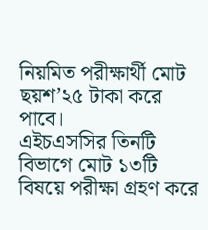নিয়মিত পরীক্ষার্থী মোট ছয়শ’২৫ টাকা করে পাবে।
এইচএসসির তিনটি বিভাগে মোট ১৩টি বিষয়ে পরীক্ষা গ্রহণ করে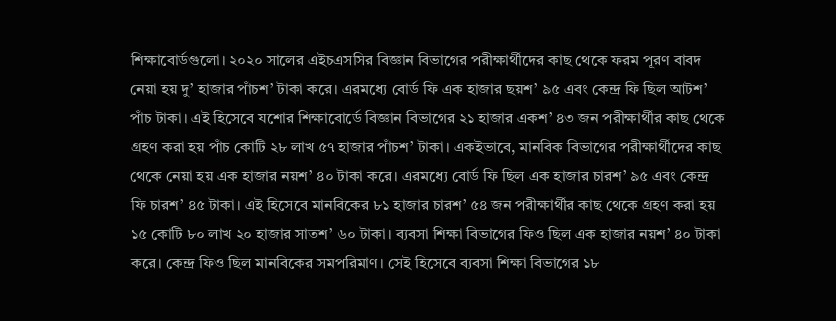শিক্ষাবোর্ডগুলো। ২০২০ সালের এইচএসসির বিজ্ঞান বিভাগের পরীক্ষার্থীদের কাছ থেকে ফরম পূরণ বাবদ নেয়া হয় দু’ হাজার পাঁচশ’ টাকা করে। এরমধ্যে বোর্ড ফি এক হাজার ছয়শ’ ৯৫ এবং কেন্দ্র ফি ছিল আটশ’ পাঁচ টাকা। এই হিসেবে যশোর শিক্ষাবোর্ডে বিজ্ঞান বিভাগের ২১ হাজার একশ’ ৪৩ জন পরীক্ষার্থীর কাছ থেকে গ্রহণ করা হয় পাঁচ কোটি ২৮ লাখ ৫৭ হাজার পাঁচশ’ টাকা। একইভাবে, মানবিক বিভাগের পরীক্ষার্থীদের কাছ থেকে নেয়া হয় এক হাজার নয়শ’ ৪০ টাকা করে। এরমধ্যে বোর্ড ফি ছিল এক হাজার চারশ’ ৯৫ এবং কেন্দ্র ফি চারশ’ ৪৫ টাকা। এই হিসেবে মানবিকের ৮১ হাজার চারশ’ ৫৪ জন পরীক্ষার্থীর কাছ থেকে গ্রহণ করা হয় ১৫ কোটি ৮০ লাখ ২০ হাজার সাতশ’ ৬০ টাকা। ব্যবসা শিক্ষা বিভাগের ফিও ছিল এক হাজার নয়শ’ ৪০ টাকা করে। কেন্দ্র ফিও ছিল মানবিকের সমপরিমাণ। সেই হিসেবে ব্যবসা শিক্ষা বিভাগের ১৮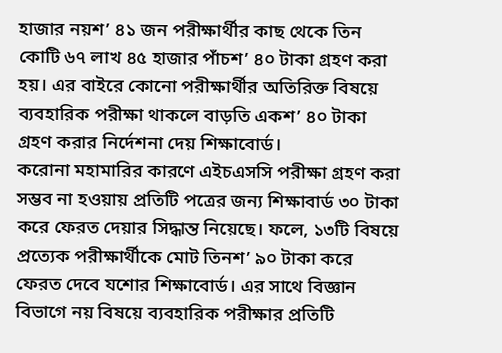হাজার নয়শ’ ৪১ জন পরীক্ষার্থীর কাছ থেকে তিন কোটি ৬৭ লাখ ৪৫ হাজার পাঁচশ’ ৪০ টাকা গ্রহণ করা হয়। এর বাইরে কোনো পরীক্ষার্থীর অতিরিক্ত বিষয়ে ব্যবহারিক পরীক্ষা থাকলে বাড়তি একশ’ ৪০ টাকা গ্রহণ করার নির্দেশনা দেয় শিক্ষাবোর্ড।
করোনা মহামারির কারণে এইচএসসি পরীক্ষা গ্রহণ করা সম্ভব না হওয়ায় প্রতিটি পত্রের জন্য শিক্ষাবার্ড ৩০ টাকা করে ফেরত দেয়ার সিদ্ধান্ত নিয়েছে। ফলে, ১৩টি বিষয়ে প্রত্যেক পরীক্ষার্থীকে মোট তিনশ’ ৯০ টাকা করে ফেরত দেবে যশোর শিক্ষাবোর্ড। এর সাথে বিজ্ঞান বিভাগে নয় বিষয়ে ব্যবহারিক পরীক্ষার প্রতিটি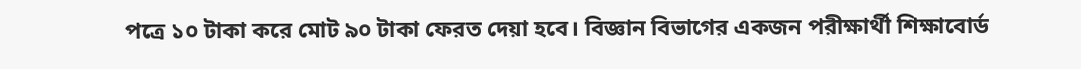পত্রে ১০ টাকা করে মোট ৯০ টাকা ফেরত দেয়া হবে। বিজ্ঞান বিভাগের একজন পরীক্ষার্থী শিক্ষাবোর্ড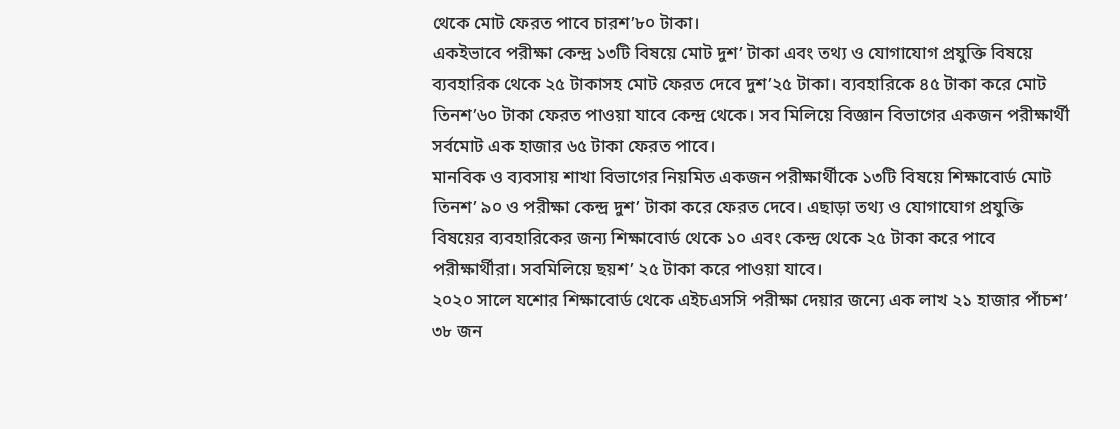থেকে মোট ফেরত পাবে চারশ’৮০ টাকা।
একইভাবে পরীক্ষা কেন্দ্র ১৩টি বিষয়ে মোট দুশ’ টাকা এবং তথ্য ও যোগাযোগ প্রযুক্তি বিষয়ে ব্যবহারিক থেকে ২৫ টাকাসহ মোট ফেরত দেবে দুশ’২৫ টাকা। ব্যবহারিকে ৪৫ টাকা করে মোট তিনশ’৬০ টাকা ফেরত পাওয়া যাবে কেন্দ্র থেকে। সব মিলিয়ে বিজ্ঞান বিভাগের একজন পরীক্ষার্থী সর্বমোট এক হাজার ৬৫ টাকা ফেরত পাবে।
মানবিক ও ব্যবসায় শাখা বিভাগের নিয়মিত একজন পরীক্ষার্থীকে ১৩টি বিষয়ে শিক্ষাবোর্ড মোট তিনশ’ ৯০ ও পরীক্ষা কেন্দ্র দুশ’ টাকা করে ফেরত দেবে। এছাড়া তথ্য ও যোগাযোগ প্রযুক্তি বিষয়ের ব্যবহারিকের জন্য শিক্ষাবোর্ড থেকে ১০ এবং কেন্দ্র থেকে ২৫ টাকা করে পাবে পরীক্ষার্থীরা। সবমিলিয়ে ছয়শ’ ২৫ টাকা করে পাওয়া যাবে।
২০২০ সালে যশোর শিক্ষাবোর্ড থেকে এইচএসসি পরীক্ষা দেয়ার জন্যে এক লাখ ২১ হাজার পাঁচশ’ ৩৮ জন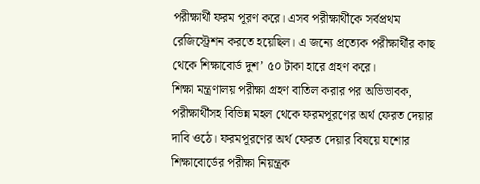পরীক্ষার্থী ফরম পূরণ করে। এসব পরীক্ষার্থীকে সর্বপ্রথম রেজিস্ট্রেশন করতে হয়েছিল। এ জন্যে প্রত্যেক পরীক্ষার্থীর কাছ থেকে শিক্ষাবোর্ড দুশ’ ৫০ টাকা হারে গ্রহণ করে।
শিক্ষা মন্ত্রণালয় পরীক্ষা গ্রহণ বাতিল করার পর অভিভাবক, পরীক্ষার্থীসহ বিভিন্ন মহল থেকে ফরমপূরণের অর্থ ফেরত দেয়ার দাবি ওঠে। ফরমপূরণের অর্থ ফেরত দেয়ার বিষয়ে যশোর শিক্ষাবোর্ডের পরীক্ষা নিয়ন্ত্রক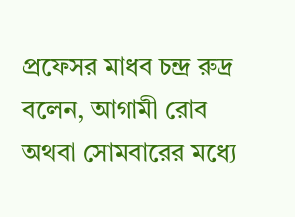প্রফেসর মাধব চন্দ্র রুদ্র বলেন, আগামী রোব অথবা সোমবারের মধ্যে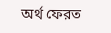অর্থ ফেরত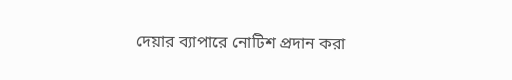দেয়ার ব্যাপারে নোটিশ প্রদান করা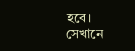হবে। সেখানে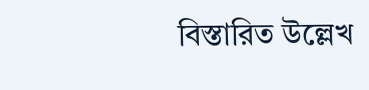বিস্তারিত উল্লেখ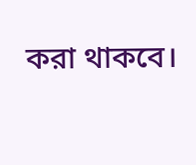করা থাকবে।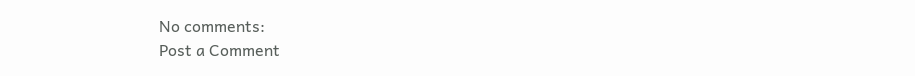No comments:
Post a Comment